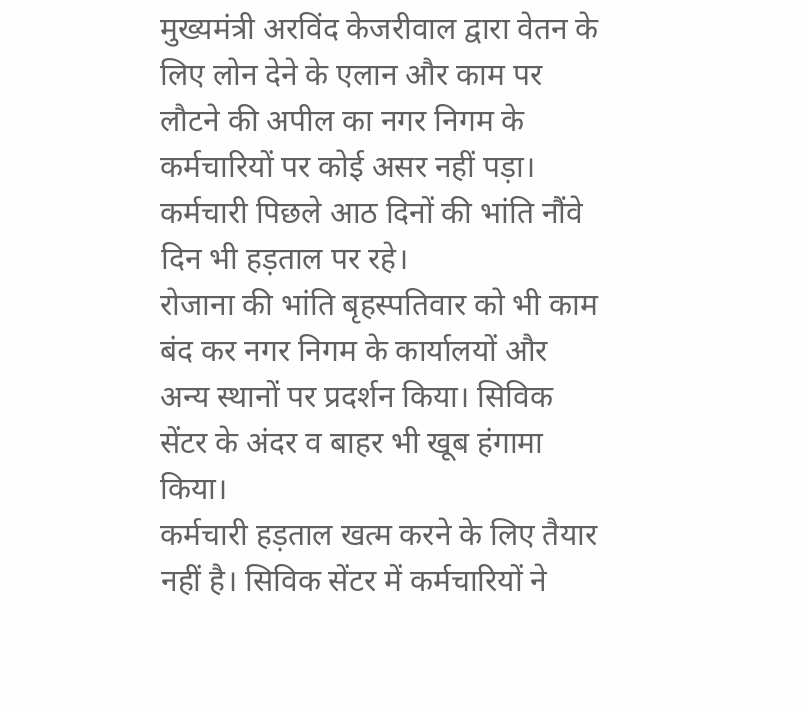मुख्यमंत्री अरविंद केजरीवाल द्वारा वेतन के लिए लोन देने के एलान और काम पर लौटने की अपील का नगर निगम के कर्मचारियों पर कोई असर नहीं पड़ा। कर्मचारी पिछले आठ दिनों की भांति नौंवे दिन भी हड़ताल पर रहे।
रोजाना की भांति बृहस्पतिवार को भी काम बंद कर नगर निगम के कार्यालयों और अन्य स्थानों पर प्रदर्शन किया। सिविक सेंटर के अंदर व बाहर भी खूब हंगामा किया।
कर्मचारी हड़ताल खत्म करने के लिए तैयार नहीं है। सिविक सेंटर में कर्मचारियों ने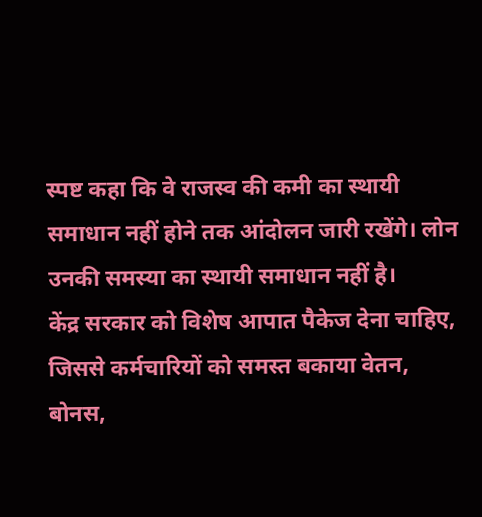स्पष्ट कहा कि वे राजस्व की कमी का स्थायी समाधान नहीं होने तक आंदोलन जारी रखेंगे। लोन उनकी समस्या का स्थायी समाधान नहीं है।
केंद्र सरकार को विशेष आपात पैकेज देना चाहिए, जिससे कर्मचारियों को समस्त बकाया वेतन, बोनस,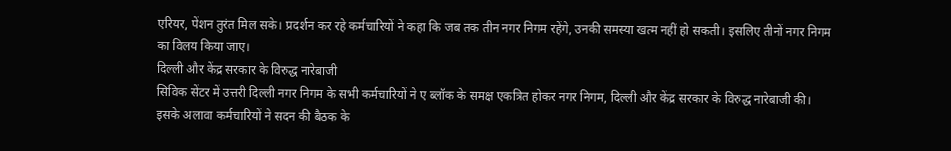एरियर, पेंशन तुरंत मिल सके। प्रदर्शन कर रहे कर्मचारियों ने कहा कि जब तक तीन नगर निगम रहेंगे, उनकी समस्या खत्म नहीं हो सकती। इसलिए तीनों नगर निगम का विलय किया जाए।
दिल्ली और केंद्र सरकार के विरुद्ध नारेबाजी
सिविक सेंटर में उत्तरी दिल्ली नगर निगम के सभी कर्मचारियों ने ए ब्लॉक के समक्ष एकत्रित होकर नगर निगम, दिल्ली और केंद्र सरकार के विरुद्ध नारेबाजी की।
इसके अलावा कर्मचारियों ने सदन की बैठक के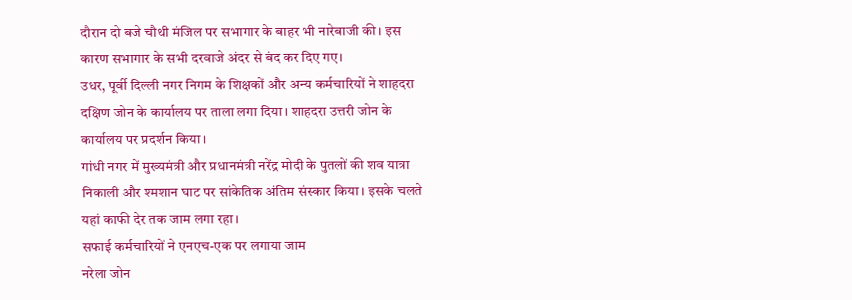दौरान दो बजे चौथी मंजिल पर सभागार के बाहर भी नारेबाजी की। इस कारण सभागार के सभी दरवाजे अंदर से बंद कर दिए गए।
उधर, पूर्वी दिल्ली नगर निगम के शिक्षकों और अन्य कर्मचारियों ने शाहदरा दक्षिण जोन के कार्यालय पर ताला लगा दिया। शाहदरा उत्तरी जोन के कार्यालय पर प्रदर्शन किया।
गांधी नगर में मुख्यमंत्री और प्रधानमंत्री नरेंद्र मोदी के पुतलों की शव यात्रा निकाली और श्मशान घाट पर सांकेतिक अंतिम संस्कार किया। इसके चलते यहां काफी देर तक जाम लगा रहा।
सफाई कर्मचारियों ने एनएच-एक पर लगाया जाम
नरेला जोन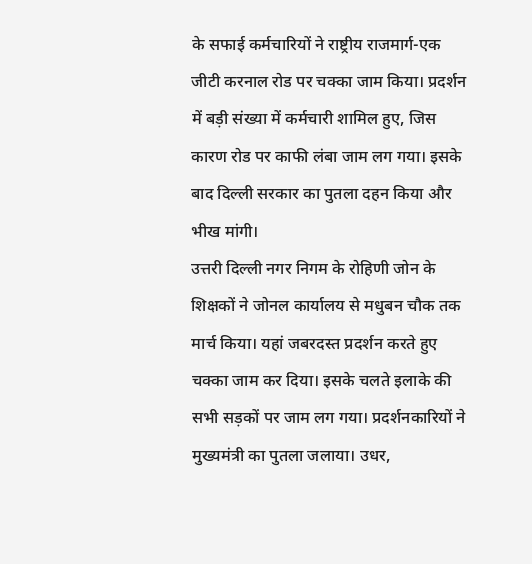के सफाई कर्मचारियों ने राष्ट्रीय राजमार्ग-एक जीटी करनाल रोड पर चक्का जाम किया। प्रदर्शन में बड़ी संख्या में कर्मचारी शामिल हुए, जिस कारण रोड पर काफी लंबा जाम लग गया। इसके बाद दिल्ली सरकार का पुतला दहन किया और भीख मांगी।
उत्तरी दिल्ली नगर निगम के रोहिणी जोन के शिक्षकों ने जोनल कार्यालय से मधुबन चौक तक मार्च किया। यहां जबरदस्त प्रदर्शन करते हुए चक्का जाम कर दिया। इसके चलते इलाके की सभी सड़कों पर जाम लग गया। प्रदर्शनकारियों ने मुख्यमंत्री का पुतला जलाया। उधर,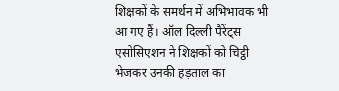शिक्षकों के समर्थन में अभिभावक भी आ गए हैं। ऑल दिल्ली पैरेंट्स एसोसिएशन ने शिक्षकों को चिट्ठी भेजकर उनकी हड़ताल का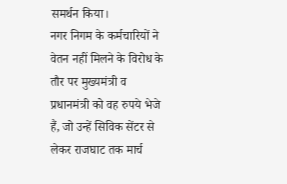समर्थन किया।
नगर निगम के कर्मचारियों ने वेतन नहीं मिलने के विरोध के तौर पर मुख्यमंत्री व प्रधानमंत्री को वह रुपये भेजे हैं, जो उन्हें सिविक सेंटर से लेकर राजघाट तक मार्च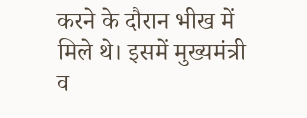करने के दौरान भीख में मिले थे। इसमें मुख्यमंत्री व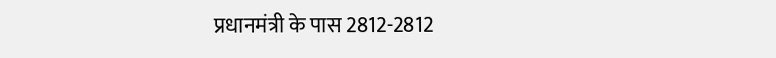प्रधानमंत्री के पास 2812-2812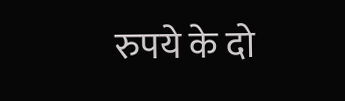रुपये के दो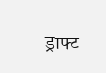ड्राफ्ट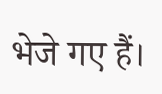भेजे गए हैं।